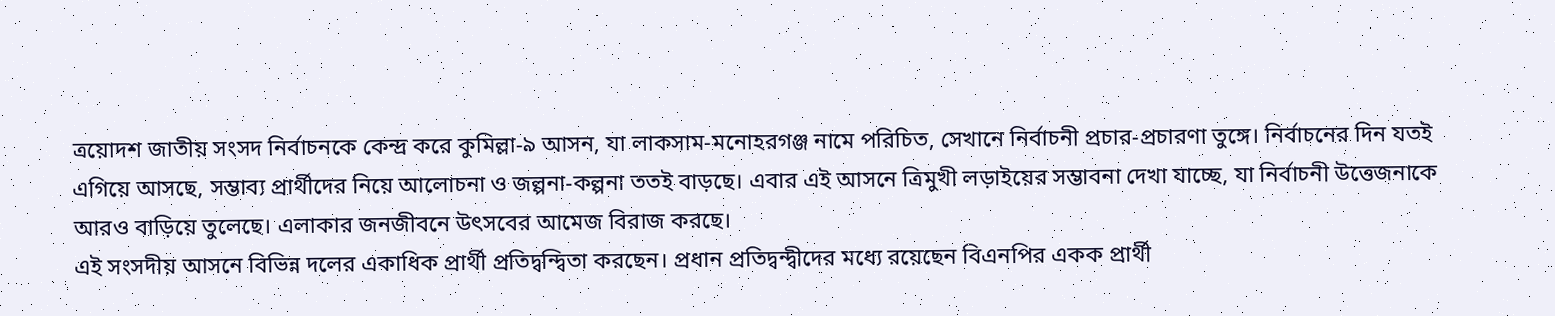ত্রয়োদশ জাতীয় সংসদ নির্বাচনকে কেন্দ্র করে কুমিল্লা-৯ আসন, যা লাকসাম-মনোহরগঞ্জ নামে পরিচিত, সেখানে নির্বাচনী প্রচার-প্রচারণা তুঙ্গে। নির্বাচনের দিন যতই এগিয়ে আসছে, সম্ভাব্য প্রার্থীদের নিয়ে আলোচনা ও জল্পনা-কল্পনা ততই বাড়ছে। এবার এই আসনে ত্রিমুখী লড়াইয়ের সম্ভাবনা দেখা যাচ্ছে, যা নির্বাচনী উত্তেজনাকে আরও বাড়িয়ে তুলেছে। এলাকার জনজীবনে উৎসবের আমেজ বিরাজ করছে।
এই সংসদীয় আসনে বিভিন্ন দলের একাধিক প্রার্থী প্রতিদ্বন্দ্বিতা করছেন। প্রধান প্রতিদ্বন্দ্বীদের মধ্যে রয়েছেন বিএনপির একক প্রার্থী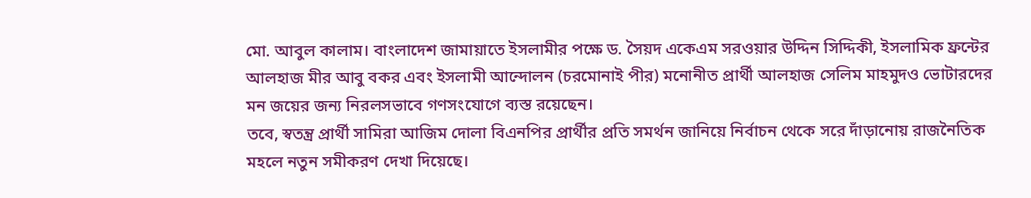মো. আবুল কালাম। বাংলাদেশ জামায়াতে ইসলামীর পক্ষে ড. সৈয়দ একেএম সরওয়ার উদ্দিন সিদ্দিকী, ইসলামিক ফ্রন্টের আলহাজ মীর আবু বকর এবং ইসলামী আন্দোলন (চরমোনাই পীর) মনোনীত প্রার্থী আলহাজ সেলিম মাহমুদও ভোটারদের মন জয়ের জন্য নিরলসভাবে গণসংযোগে ব্যস্ত রয়েছেন।
তবে, স্বতন্ত্র প্রার্থী সামিরা আজিম দোলা বিএনপির প্রার্থীর প্রতি সমর্থন জানিয়ে নির্বাচন থেকে সরে দাঁড়ানোয় রাজনৈতিক মহলে নতুন সমীকরণ দেখা দিয়েছে।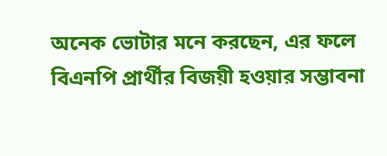অনেক ভোটার মনে করছেন, এর ফলে বিএনপি প্রার্থীর বিজয়ী হওয়ার সম্ভাবনা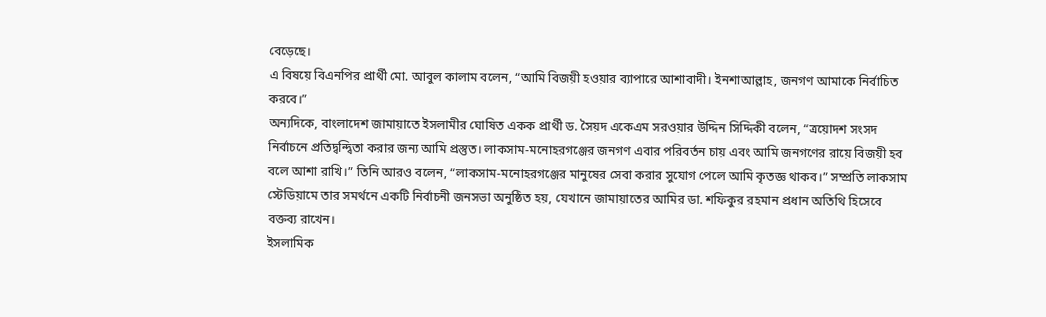বেড়েছে।
এ বিষয়ে বিএনপির প্রার্থী মো. আবুল কালাম বলেন, “আমি বিজয়ী হওয়ার ব্যাপারে আশাবাদী। ইনশাআল্লাহ, জনগণ আমাকে নির্বাচিত করবে।”
অন্যদিকে, বাংলাদেশ জামায়াতে ইসলামীর ঘোষিত একক প্রার্থী ড. সৈয়দ একেএম সরওয়ার উদ্দিন সিদ্দিকী বলেন, “ত্রয়োদশ সংসদ নির্বাচনে প্রতিদ্বন্দ্বিতা করার জন্য আমি প্রস্তুত। লাকসাম-মনোহরগঞ্জের জনগণ এবার পরিবর্তন চায় এবং আমি জনগণের রায়ে বিজয়ী হব বলে আশা রাখি।” তিনি আরও বলেন, “লাকসাম-মনোহরগঞ্জের মানুষের সেবা করার সুযোগ পেলে আমি কৃতজ্ঞ থাকব।” সম্প্রতি লাকসাম স্টেডিয়ামে তার সমর্থনে একটি নির্বাচনী জনসভা অনুষ্ঠিত হয়, যেখানে জামায়াতের আমির ডা. শফিকুর রহমান প্রধান অতিথি হিসেবে বক্তব্য রাখেন।
ইসলামিক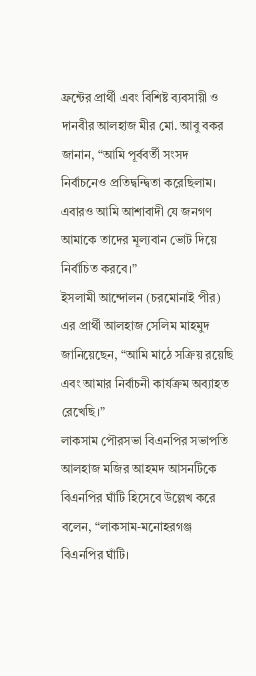ফ্রন্টের প্রার্থী এবং বিশিষ্ট ব্যবসায়ী ও দানবীর আলহাজ মীর মো. আবু বকর জানান, “আমি পূর্ববর্তী সংসদ নির্বাচনেও প্রতিদ্বন্দ্বিতা করেছিলাম। এবারও আমি আশাবাদী যে জনগণ আমাকে তাদের মূল্যবান ভোট দিয়ে নির্বাচিত করবে।”
ইসলামী আন্দোলন (চরমোনাই পীর) এর প্রার্থী আলহাজ সেলিম মাহমুদ জানিয়েছেন, “আমি মাঠে সক্রিয় রয়েছি এবং আমার নির্বাচনী কার্যক্রম অব্যাহত রেখেছি।”
লাকসাম পৌরসভা বিএনপির সভাপতি আলহাজ মজির আহমদ আসনটিকে বিএনপির ঘাঁটি হিসেবে উল্লেখ করে বলেন, “লাকসাম-মনোহরগঞ্জ বিএনপির ঘাঁটি।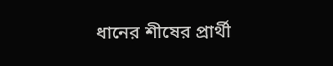ধানের শীষের প্রার্থী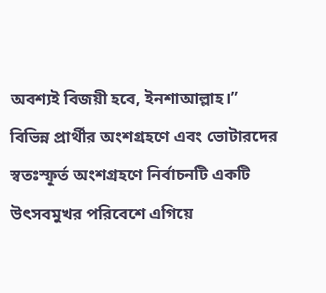অবশ্যই বিজয়ী হবে, ইনশাআল্লাহ।”
বিভিন্ন প্রার্থীর অংশগ্রহণে এবং ভোটারদের স্বতঃস্ফূর্ত অংশগ্রহণে নির্বাচনটি একটি উৎসবমুখর পরিবেশে এগিয়ে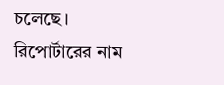চলেছে।
রিপোর্টারের নাম